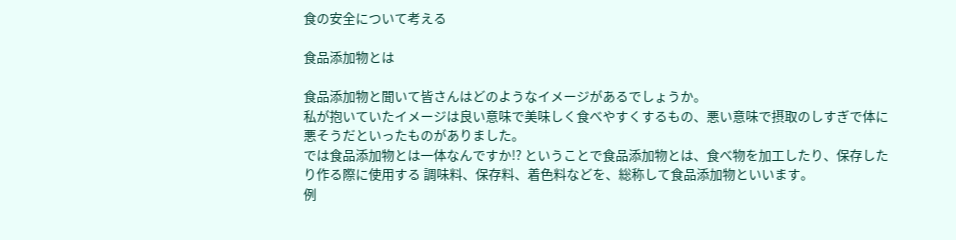食の安全について考える

食品添加物とは

食品添加物と聞いて皆さんはどのようなイメージがあるでしょうか。
私が抱いていたイメージは良い意味で美味しく食べやすくするもの、悪い意味で摂取のしすぎで体に悪そうだといったものがありました。
では食品添加物とは一体なんですか!? ということで食品添加物とは、食べ物を加工したり、保存したり作る際に使用する 調味料、保存料、着色料などを、総称して食品添加物といいます。
例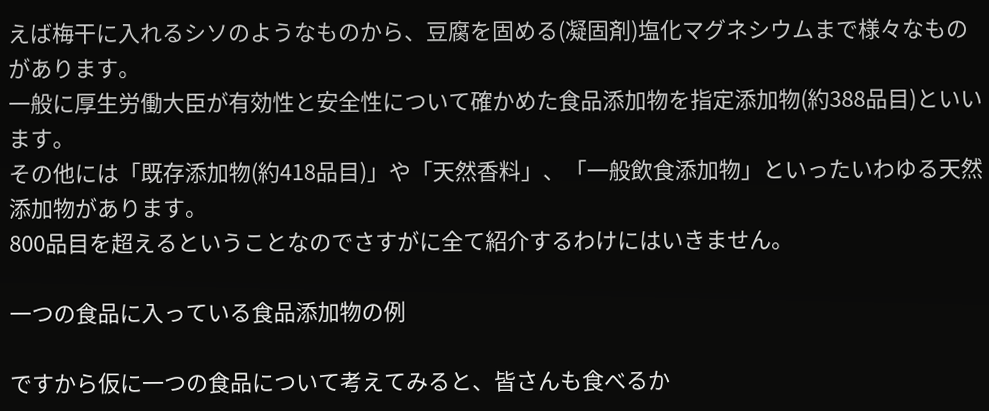えば梅干に入れるシソのようなものから、豆腐を固める(凝固剤)塩化マグネシウムまで様々なものがあります。
一般に厚生労働大臣が有効性と安全性について確かめた食品添加物を指定添加物(約388品目)といいます。
その他には「既存添加物(約418品目)」や「天然香料」、「一般飲食添加物」といったいわゆる天然添加物があります。
800品目を超えるということなのでさすがに全て紹介するわけにはいきません。

一つの食品に入っている食品添加物の例

ですから仮に一つの食品について考えてみると、皆さんも食べるか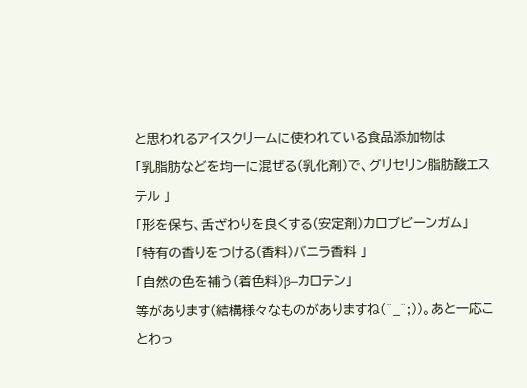と思われるアイスクリームに使われている食品添加物は
「乳脂肪などを均一に混ぜる(乳化剤)で、グリセリン脂肪酸エステル 」
「形を保ち、舌ざわりを良くする(安定剤)カロブビーンガム」
「特有の香りをつける(香料)バニラ香料 」
「自然の色を補う(着色料)β−カロテン」
等があります(結構様々なものがありますね(^_^;))。あと一応ことわっ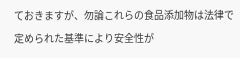ておきますが、勿論これらの食品添加物は法律で定められた基準により安全性が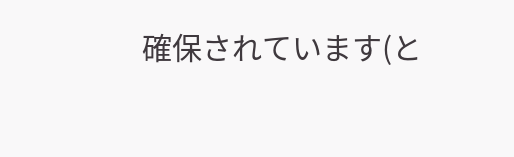確保されています(と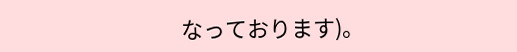なっております)。